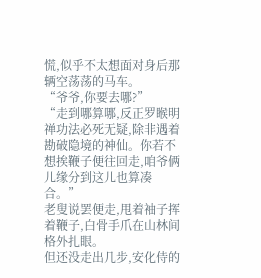慌,似乎不太想面对身后那辆空荡荡的马车。
“爷爷,你要去哪?”
“走到哪算哪,反正罗睺明禅功法必死无疑,除非遇着勘破隐境的神仙。你若不想挨鞭子便往回走,咱爷俩儿缘分到这儿也算凑合。”
老叟说罢便走,甩着袖子挥着鞭子,白骨手爪在山林间格外扎眼。
但还没走出几步,安化侍的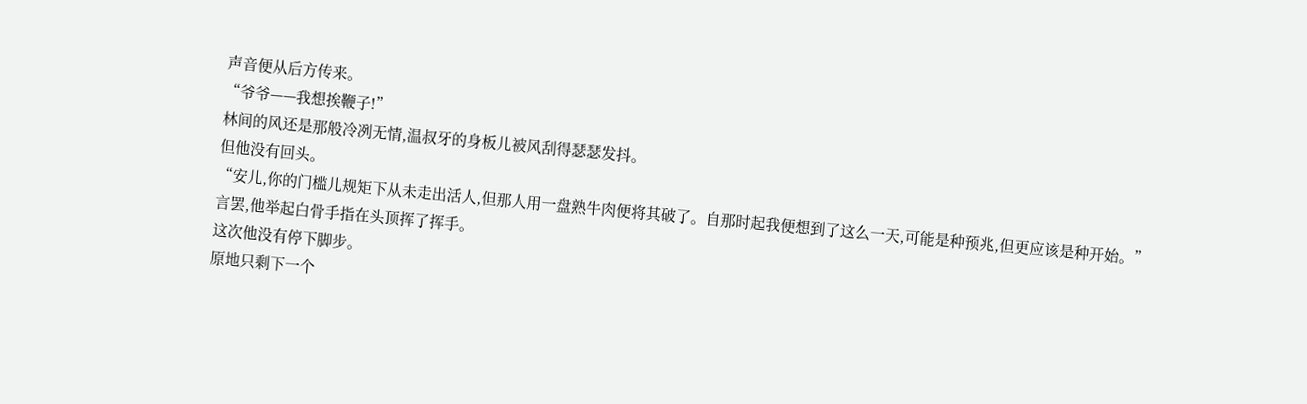声音便从后方传来。
“爷爷——我想挨鞭子!”
林间的风还是那般冷冽无情,温叔牙的身板儿被风刮得瑟瑟发抖。
但他没有回头。
“安儿,你的门槛儿规矩下从未走出活人,但那人用一盘熟牛肉便将其破了。自那时起我便想到了这么一天,可能是种预兆,但更应该是种开始。”
言罢,他举起白骨手指在头顶挥了挥手。
这次他没有停下脚步。
原地只剩下一个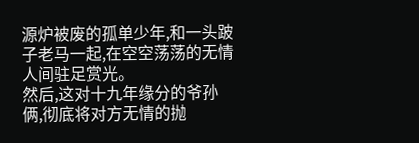源炉被废的孤单少年,和一头跛子老马一起,在空空荡荡的无情人间驻足赏光。
然后,这对十九年缘分的爷孙俩,彻底将对方无情的抛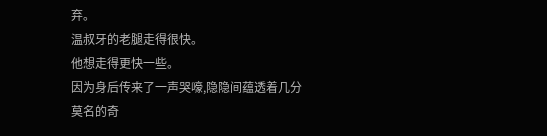弃。
温叔牙的老腿走得很快。
他想走得更快一些。
因为身后传来了一声哭嚎,隐隐间蕴透着几分莫名的奇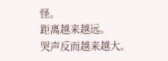怪。
距离越来越远。
哭声反而越来越大。